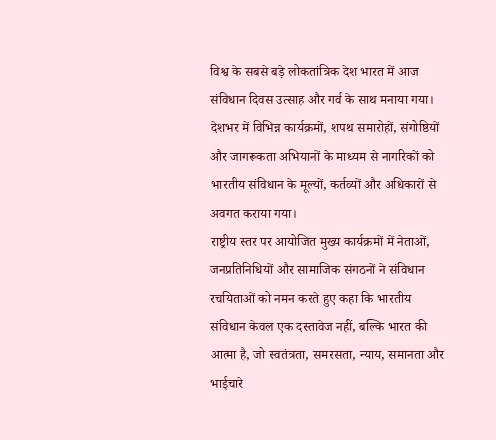विश्व के सबसे बड़े लोकतांत्रिक देश भारत में आज संविधान दिवस उत्साह और गर्व के साथ मनाया गया। देशभर में विभिन्न कार्यक्रमों, शपथ समारोहों, संगोष्ठियों और जागरूकता अभियानों के माध्यम से नागरिकों को भारतीय संविधान के मूल्यों, कर्तव्यों और अधिकारों से अवगत कराया गया।
राष्ट्रीय स्तर पर आयोजित मुख्य कार्यक्रमों में नेताओं, जनप्रतिनिधियों और सामाजिक संगठनों ने संविधान रचयिताओं को नमन करते हुए कहा कि भारतीय संविधान केवल एक दस्तावेज नहीं, बल्कि भारत की आत्मा है, जो स्वतंत्रता, समरसता, न्याय, समानता और भाईचारे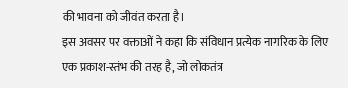की भावना को जीवंत करता है।
इस अवसर पर वक्ताओं ने कहा कि संविधान प्रत्येक नागरिक के लिए एक प्रकाश-स्तंभ की तरह है, जो लोकतंत्र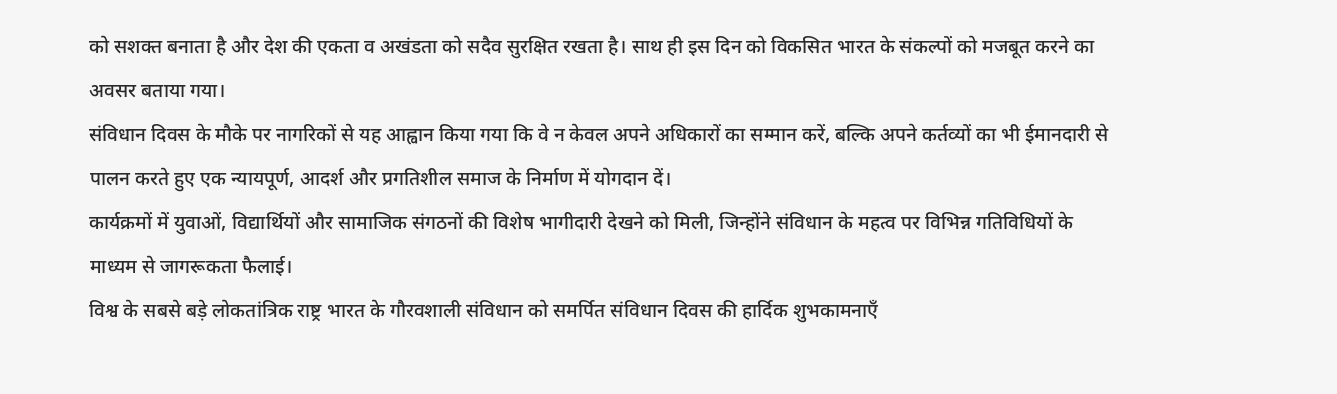को सशक्त बनाता है और देश की एकता व अखंडता को सदैव सुरक्षित रखता है। साथ ही इस दिन को विकसित भारत के संकल्पों को मजबूत करने का अवसर बताया गया।
संविधान दिवस के मौके पर नागरिकों से यह आह्वान किया गया कि वे न केवल अपने अधिकारों का सम्मान करें, बल्कि अपने कर्तव्यों का भी ईमानदारी से पालन करते हुए एक न्यायपूर्ण, आदर्श और प्रगतिशील समाज के निर्माण में योगदान दें।
कार्यक्रमों में युवाओं, विद्यार्थियों और सामाजिक संगठनों की विशेष भागीदारी देखने को मिली, जिन्होंने संविधान के महत्व पर विभिन्न गतिविधियों के माध्यम से जागरूकता फैलाई।
विश्व के सबसे बड़े लोकतांत्रिक राष्ट्र भारत के गौरवशाली संविधान को समर्पित संविधान दिवस की हार्दिक शुभकामनाएँ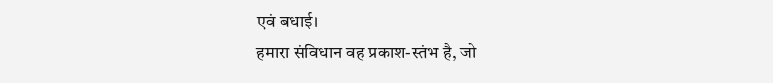एवं बधाई।
हमारा संविधान वह प्रकाश-स्तंभ है, जो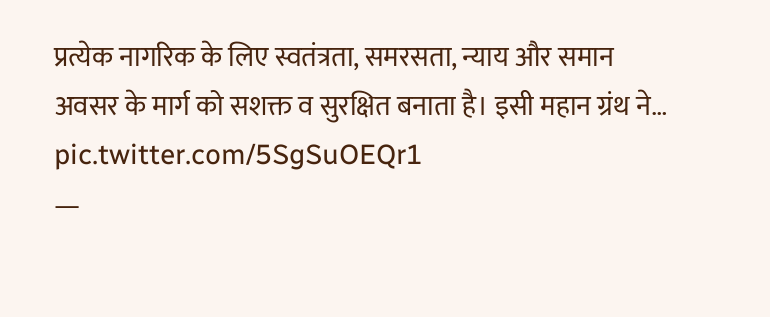प्रत्येक नागरिक के लिए स्वतंत्रता, समरसता, न्याय और समान अवसर के मार्ग को सशक्त व सुरक्षित बनाता है। इसी महान ग्रंथ ने… pic.twitter.com/5SgSuOEQr1
—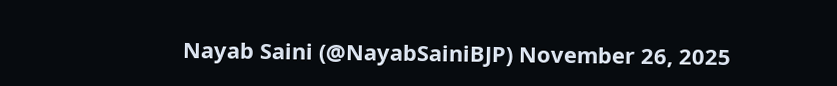Nayab Saini (@NayabSainiBJP) November 26, 2025